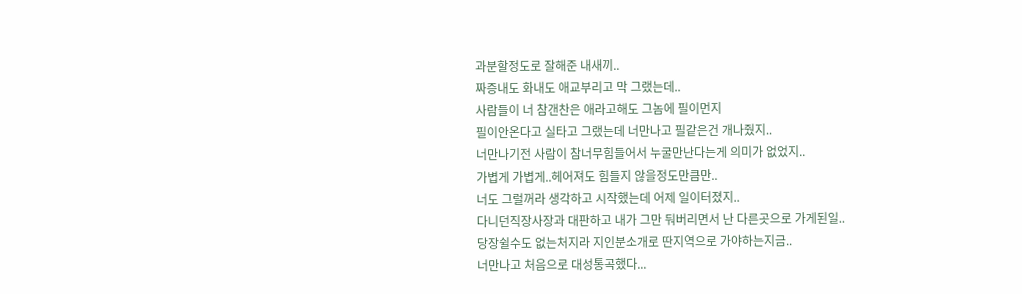과분할정도로 잘해준 내새끼..
짜증내도 화내도 애교부리고 막 그랬는데..
사람들이 너 참갠찬은 애라고해도 그놈에 필이먼지
필이안온다고 실타고 그랬는데 너만나고 필같은건 개나줬지..
너만나기전 사람이 참너무힘들어서 누굴만난다는게 의미가 없었지..
가볍게 가볍게..헤어져도 힘들지 않을정도만큼만..
너도 그럴꺼라 생각하고 시작했는데 어제 일이터졌지..
다니던직장사장과 대판하고 내가 그만 둬버리면서 난 다른곳으로 가게된일..
당장쉴수도 없는처지라 지인분소개로 딴지역으로 가야하는지금..
너만나고 처음으로 대성통곡했다...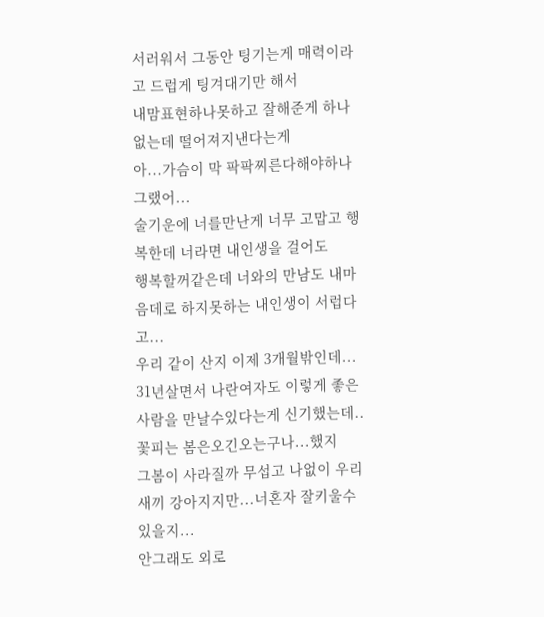서러워서 그동안 팅기는게 매력이라고 드럽게 팅겨대기만 해서
내맘표현하나못하고 잘해준게 하나없는데 떨어져지낸다는게
아...가슴이 막 팍팍찌른다해야하나 그랬어...
술기운에 너를만난게 너무 고맙고 행복한데 너라면 내인생을 걸어도
행복할꺼같은데 너와의 만남도 내마음데로 하지못하는 내인생이 서럽다고...
우리 같이 산지 이제 3개월밖인데...
31년살면서 나란여자도 이렇게 좋은사람을 만날수있다는게 신기했는데..
꽃피는 봄은오긴오는구나...했지
그봄이 사라질까 무섭고 나없이 우리새끼 강아지지만...너혼자 잘키울수있을지...
안그래도 외로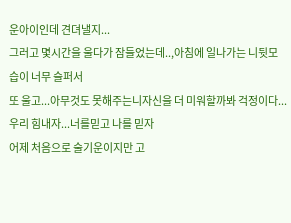운아이인데 견뎌낼지...
그러고 몇시간을 울다가 잠들었는데..,아침에 일나가는 니뒷모습이 너무 슬퍼서
또 울고...아무것도 못해주는니자신을 더 미워할까봐 걱정이다...
우리 힘내자...너를믿고 나를 믿자
어제 처음으로 술기운이지만 고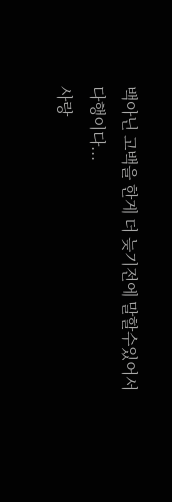백아닌 고백을 한게 더 늦기전에 말할수있어서
다행이다...
사랑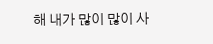해 내가 많이 많이 사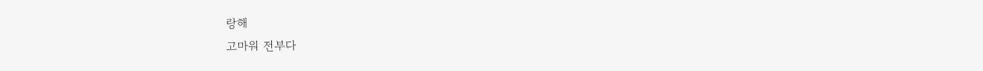랑해
고마워 전부다